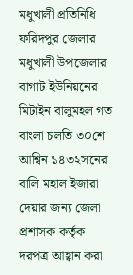মধুখালী প্রতিনিধি
ফরিদপুর জেলার মধুখালী উপজেলার বাগাট ইউনিয়নের মিটাইন বালুমহল গত বাংলা চলতি ৩০শে আশ্বিন ১৪৩২সনের বালি মহাল ইজারা দেয়ার জন্য জেলা প্রশাসক কর্তৃক দরপত্র আহ্বান করা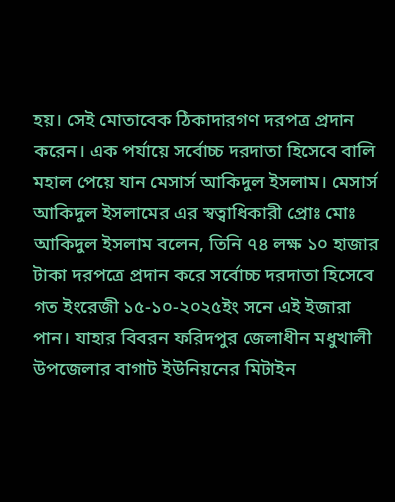হয়। সেই মোতাবেক ঠিকাদারগণ দরপত্র প্রদান করেন। এক পর্যায়ে সর্বোচ্চ দরদাতা হিসেবে বালি মহাল পেয়ে যান মেসার্স আকিদুল ইসলাম। মেসার্স আকিদুল ইসলামের এর স্বত্বাধিকারী প্রোঃ মোঃ আকিদুল ইসলাম বলেন, তিনি ৭৪ লক্ষ ১০ হাজার টাকা দরপত্রে প্রদান করে সর্বোচ্চ দরদাতা হিসেবে গত ইংরেজী ১৫-১০-২০২৫ইং সনে এই ইজারা পান। যাহার বিবরন ফরিদপুর জেলাধীন মধুখালী উপজেলার বাগাট ইউনিয়নের মিটাইন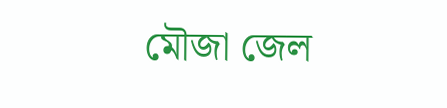মৌজা জেল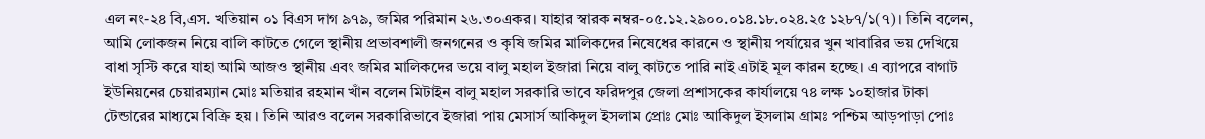এল নং-২৪ বি,এস. খতিয়ান ০১ বিএস দাগ ৯৭৯, জমির পরিমান ২৬.৩০একর। যাহার স্বারক নম্বর-০৫.১২.২৯০০.০১৪.১৮.০২৪.২৫ ১২৮৭/১(৭)। তিনি বলেন, আমি লোকজন নিয়ে বালি কাটতে গেলে স্থানীয় প্রভাবশালী জনগনের ও কৃষি জমির মালিকদের নিষেধের কারনে ও স্থানীয় পর্যায়ের খুন খাবারির ভয় দেখিয়ে বাধা সৃস্টি করে যাহা আমি আজও স্থানীয় এবং জমির মালিকদের ভয়ে বালু মহাল ইজারা নিয়ে বালু কাটতে পারি নাই এটাই মূল কারন হচ্ছে। এ ব্যাপরে বাগাট ইউনিয়নের চেয়ারম্যান মোঃ মতিয়ার রহমান খাঁন বলেন মিটাইন বালু মহাল সরকারি ভাবে ফরিদপুর জেলা প্রশাসকের কার্যালয়ে ৭৪ লক্ষ ১০হাজার টাকা টেন্ডারের মাধ্যমে বিক্রি হয় । তিনি আরও বলেন সরকারিভাবে ইজারা পায় মেসার্স আকিদুল ইসলাম প্রোঃ মোঃ আকিদুল ইসলাম গ্রামঃ পশ্চিম আড়পাড়া পোঃ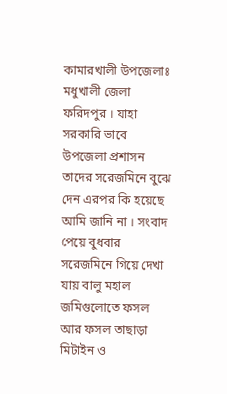কামারখালী উপজেলাঃ মধুখালী জেলা ফরিদপুর । যাহা সরকারি ভাবে উপজেলা প্রশাসন তাদের সরেজমিনে বুঝে দেন এরপর কি হয়েছে আমি জানি না । সংবাদ পেয়ে বুধবার সরেজমিনে গিয়ে দেখা যায় বালু মহাল জমিগুলোতে ফসল আর ফসল তাছাড়া মিটাইন ও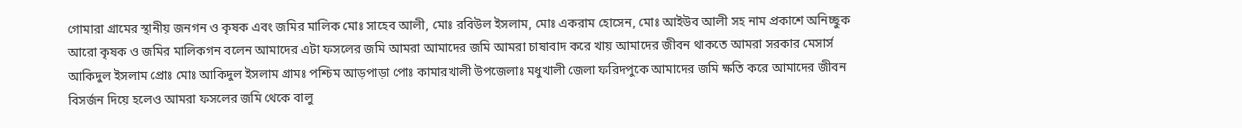গোমারা গ্রামের স্থানীয় জনগন ও কৃষক এবং জমির মালিক মোঃ সাহেব আলী, মোঃ রবিউল ইসলাম, মোঃ একরাম হোসেন, মোঃ আইউব আলী সহ নাম প্রকাশে অনিচ্ছুক আরো কৃষক ও জমির মালিকগন বলেন আমাদের এটা ফসলের জমি আমরা আমাদের জমি আমরা চাষাবাদ করে খায় আমাদের জীবন থাকতে আমরা সরকার মেসার্স আকিদুল ইসলাম প্রোঃ মোঃ আকিদুল ইসলাম গ্রামঃ পশ্চিম আড়পাড়া পোঃ কামারখালী উপজেলাঃ মধুখালী জেলা ফরিদপুকে আমাদের জমি ক্ষতি করে আমাদের জীবন বিসর্জন দিয়ে হলেও আমরা ফসলের জমি থেকে বালু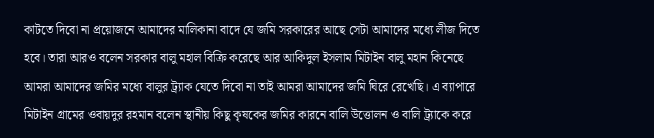কাটতে দিবো না প্রয়োজনে আমাদের মালিকানা বাদে যে জমি সরকারের আছে সেটা আমাদের মধ্যে লীজ দিতে হবে। তারা আরও বলেন সরকার বালু মহাল বিক্রি করেছে আর আকিদুল ইসলাম মিটাইন বালু মহান কিনেছে আমরা আমাদের জমির মধ্যে বালুর ট্র্যাক যেতে দিবো না তাই আমরা আমাদের জমি ঘিরে রেখেছি। এ ব্যাপারে মিটাইন গ্রামের ওবায়দুর রহমান বলেন স্থানীয় কিছু কৃষকের জমির কারনে বালি উত্তোলন ও বালি ট্র্যাকে করে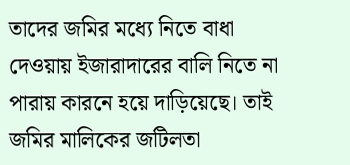তাদের জমির মধ্যে নিতে বাধা দেওয়ায় ইজারাদারের বালি নিতে না পারায় কারনে হয়ে দাড়িয়েছে। তাই জমির মালিকের জটিলতা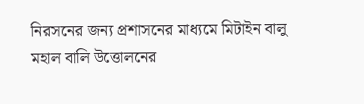নিরসনের জন্য প্রশাসনের মাধ্যমে মিটাইন বালু মহাল বালি উত্তোলনের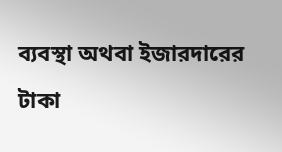ব্যবস্থা অথবা ইজারদারের টাকা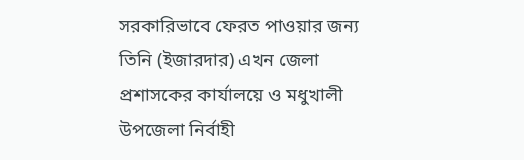সরকারিভাবে ফেরত পাওয়ার জন্য তিনি (ইজারদার) এখন জেলা প্রশাসকের কার্যালয়ে ও মধুখালী উপজেলা নির্বাহী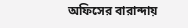অফিসের বারান্দায়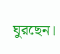ঘুরছেন।